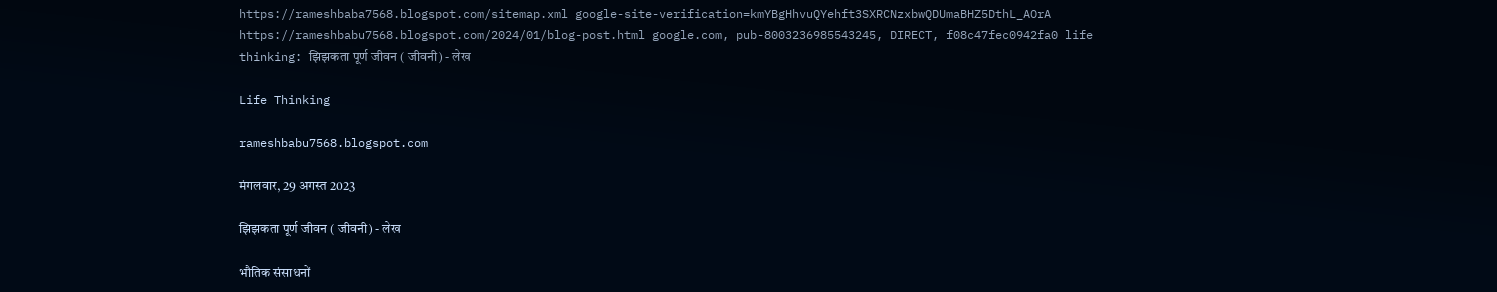https://rameshbaba7568.blogspot.com/sitemap.xml google-site-verification=kmYBgHhvuQYehft3SXRCNzxbwQDUmaBHZ5DthL_AOrA https://rameshbabu7568.blogspot.com/2024/01/blog-post.html google.com, pub-8003236985543245, DIRECT, f08c47fec0942fa0 life thinking: झिझकता पूर्ण जीवन ( जीवनी) - लेख

Life Thinking

rameshbabu7568.blogspot.com

मंगलवार, 29 अगस्त 2023

झिझकता पूर्ण जीवन ( जीवनी) - लेख

भौतिक संसाधनों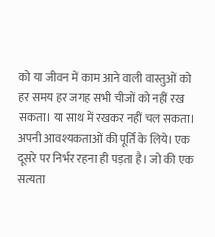को या जीवन में काम आने वाली वास्तुओं को हर समय हर जगह सभी चीजों को नहीं रख सकता। या साथ में रखकर नहीं चल सकता। अपनी आवश्यकताओं की पूर्ति के लिये। एक दूसरे पर निर्भर रहना ही पड़ता है। जो की एक सत्यता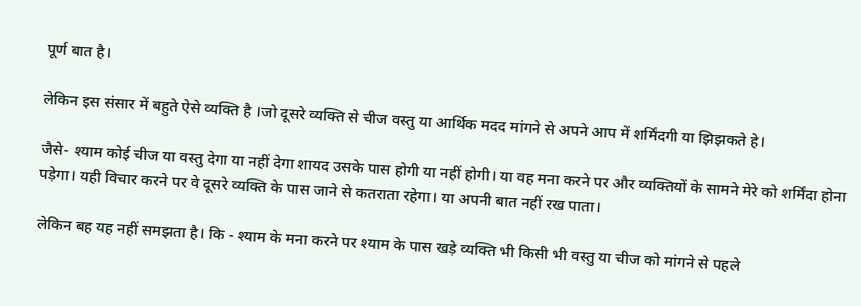पूर्ण बात है।

लेकिन इस संसार में बहुते ऐसे व्यक्ति है ।जो दूसरे व्यक्ति से चीज वस्तु या आर्थिक मदद मांगने से अपने आप में शर्मिंदगी या झिझकते हे।

जैसे- श्याम कोई चीज या वस्तु देगा या नहीं देगा शायद उसके पास होगी या नहीं होगी। या वह मना करने पर और व्यक्तियों के सामने मेरे को शर्मिंदा होना पड़ेगा। यही विचार करने पर वे दूसरे व्यक्ति के पास जाने से कतराता रहेगा। या अपनी बात नहीं रख पाता।

लेकिन बह यह नहीं समझता है। कि - श्याम के मना करने पर श्याम के पास खड़े व्यक्ति भी किसी भी वस्तु या चीज को मांगने से पहले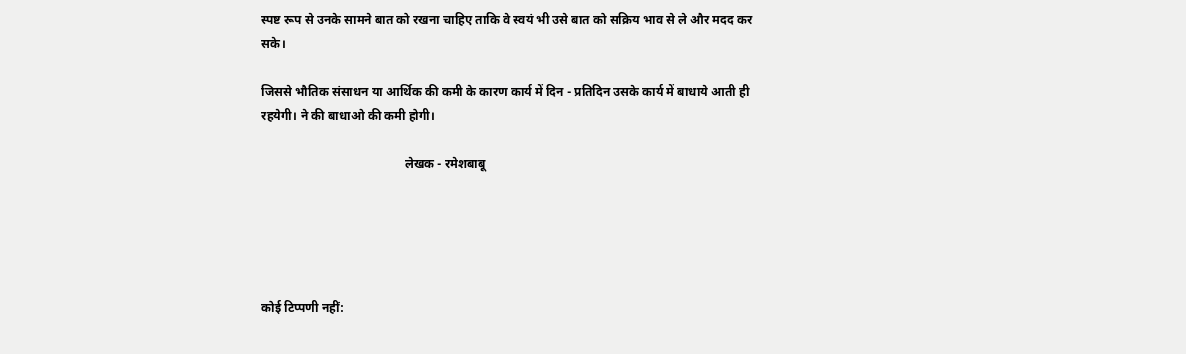स्पष्ट रूप से उनके सामने बात को रखना चाहिए ताकि वे स्वयं भी उसे बात को सक्रिय भाव से ले और मदद कर सके।

जिससे भौतिक संसाधन या आर्थिक की कमी के कारण कार्य में दिन - प्रतिदिन उसके कार्य में बाधाये आती ही रहयेगी। ने की बाधाओ की कमी होगी।

                                              लेखक - रमेशबाबू





कोई टिप्पणी नहीं: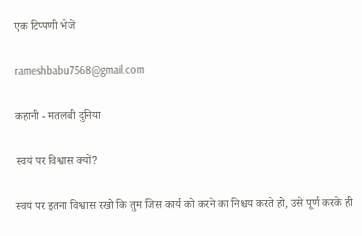एक टिप्पणी भेजें

rameshbabu7568@gmail.com

कहानी - मतलबी दुनिया

स्वयं पर विश्वास क्यों?

स्वयं पर इतना विश्वास रखो कि तुम जिस कार्य को करने का निश्चय करते हो, उसे पूर्ण करके ही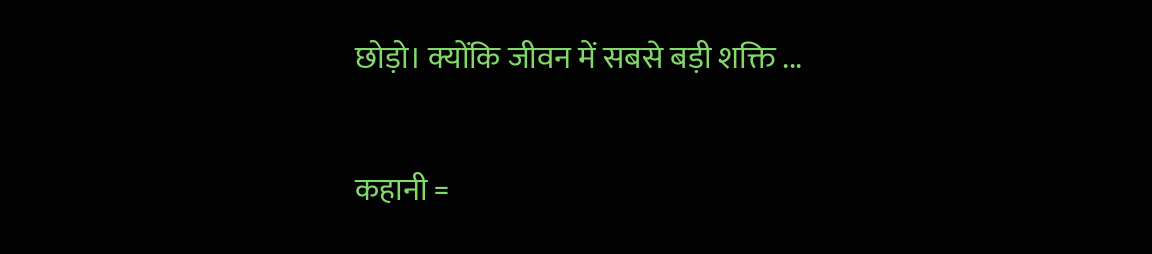छोड़ो। क्योंकि जीवन में सबसे बड़ी शक्ति ...

कहानी =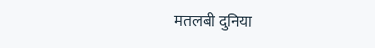मतलबी दुनिया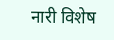नारी विशेष